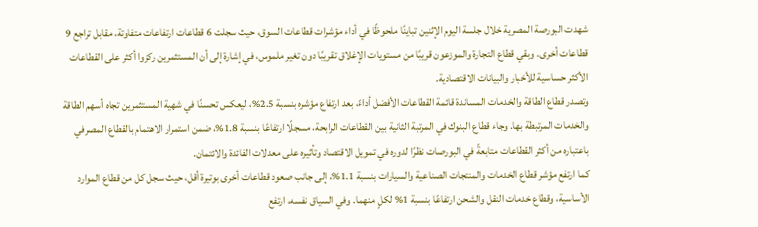شهدت البورصة المصرية خلال جلسة اليوم الإثنين تباينًا ملحوظًا في أداء مؤشرات قطاعات السوق، حيث سجلت 6 قطاعات ارتفاعات متفاوتة، مقابل تراجع 9 قطاعات أخرى. وبقي قطاع التجارة والموزعون قريبًا من مستويات الإغلاق تقريبًا دون تغير ملموس، في إشارة إلى أن المستثمرين ركزوا أكثر على القطاعات الأكثر حساسية للأخبار والبيانات الاقتصادية.
وتصدر قطاع الطاقة والخدمات المساندة قائمة القطاعات الأفضل أداءً، بعد ارتفاع مؤشره بنسبة 2.5%، ليعكس تحسنًا في شهية المستثمرين تجاه أسهم الطاقة والخدمات المرتبطة بها. وجاء قطاع البنوك في المرتبة الثانية بين القطاعات الرابحة، مسجلًا ارتفاعًا بنسبة 1.8%، ضمن استمرار الاهتمام بالقطاع المصرفي باعتباره من أكثر القطاعات متابعةً في البورصات نظرًا لدوره في تمويل الاقتصاد وتأثيره على معدلات الفائدة والائتمان.
كما ارتفع مؤشر قطاع الخدمات والمنتجات الصناعية والسيارات بنسبة 1.1%، إلى جانب صعود قطاعات أخرى بوتيرة أقل، حيث سجل كل من قطاع الموارد الأساسية، وقطاع خدمات النقل والشحن ارتفاعًا بنسبة 1% لكلٍ منهما. وفي السياق نفسه، ارتفع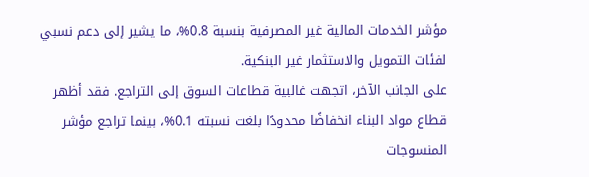مؤشر الخدمات المالية غير المصرفية بنسبة 0.8%، ما يشير إلى دعم نسبي لفئات التمويل والاستثمار غير البنكية.
على الجانب الآخر، اتجهت غالبية قطاعات السوق إلى التراجع. فقد أظهر قطاع مواد البناء انخفاضًا محدودًا بلغت نسبته 0.1%، بينما تراجع مؤشر المنسوجات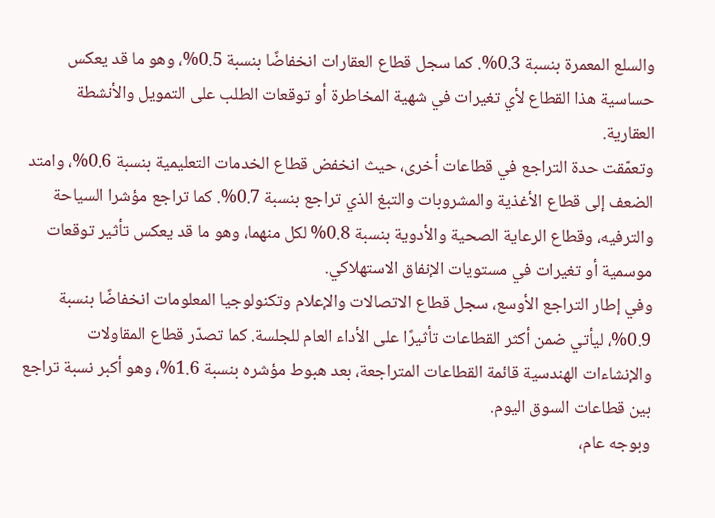والسلع المعمرة بنسبة 0.3%. كما سجل قطاع العقارات انخفاضًا بنسبة 0.5%، وهو ما قد يعكس حساسية هذا القطاع لأي تغيرات في شهية المخاطرة أو توقعات الطلب على التمويل والأنشطة العقارية.
وتعمّقت حدة التراجع في قطاعات أخرى، حيث انخفض قطاع الخدمات التعليمية بنسبة 0.6%، وامتد الضعف إلى قطاع الأغذية والمشروبات والتبغ الذي تراجع بنسبة 0.7%. كما تراجع مؤشرا السياحة والترفيه، وقطاع الرعاية الصحية والأدوية بنسبة 0.8% لكل منهما، وهو ما قد يعكس تأثير توقعات موسمية أو تغيرات في مستويات الإنفاق الاستهلاكي.
وفي إطار التراجع الأوسع، سجل قطاع الاتصالات والإعلام وتكنولوجيا المعلومات انخفاضًا بنسبة 0.9%، ليأتي ضمن أكثر القطاعات تأثيرًا على الأداء العام للجلسة. كما تصدّر قطاع المقاولات والإنشاءات الهندسية قائمة القطاعات المتراجعة، بعد هبوط مؤشره بنسبة 1.6%، وهو أكبر نسبة تراجع بين قطاعات السوق اليوم.
وبوجه عام،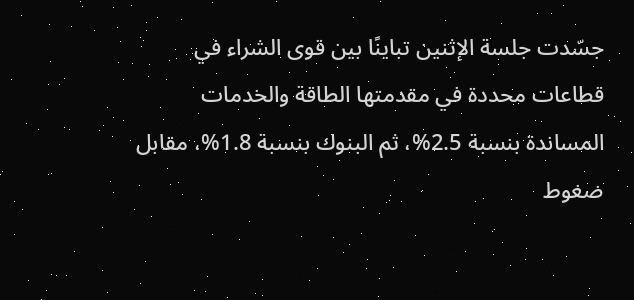جسّدت جلسة الإثنين تباينًا بين قوى الشراء في قطاعات محددة في مقدمتها الطاقة والخدمات المساندة بنسبة 2.5%، ثم البنوك بنسبة 1.8%، مقابل ضغوط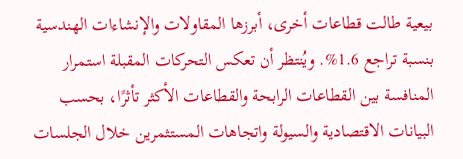بيعية طالت قطاعات أخرى، أبرزها المقاولات والإنشاءات الهندسية بنسبة تراجع 1.6%. ويُنتظر أن تعكس التحركات المقبلة استمرار المنافسة بين القطاعات الرابحة والقطاعات الأكثر تأثرًا، بحسب البيانات الاقتصادية والسيولة واتجاهات المستثمرين خلال الجلسات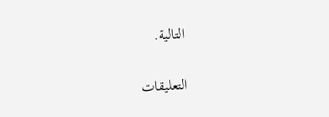التالية.

التعليقات